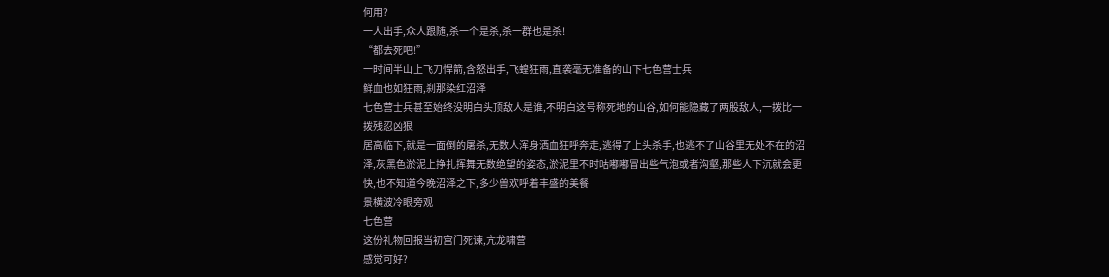何用?
一人出手,众人跟随,杀一个是杀,杀一群也是杀!
“都去死吧!”
一时间半山上飞刀悍箭,含怒出手,飞蝗狂雨,直袭毫无准备的山下七色营士兵
鲜血也如狂雨,刹那染红沼泽
七色营士兵甚至始终没明白头顶敌人是谁,不明白这号称死地的山谷,如何能隐藏了两股敌人,一拨比一拨残忍凶狠
居高临下,就是一面倒的屠杀,无数人浑身洒血狂呼奔走,逃得了上头杀手,也逃不了山谷里无处不在的沼泽,灰黑色淤泥上挣扎挥舞无数绝望的姿态,淤泥里不时咕嘟嘟冒出些气泡或者沟壑,那些人下沉就会更快,也不知道今晚沼泽之下,多少兽欢呼着丰盛的美餐
景横波冷眼旁观
七色营
这份礼物回报当初宫门死谏,亢龙啸营
感觉可好?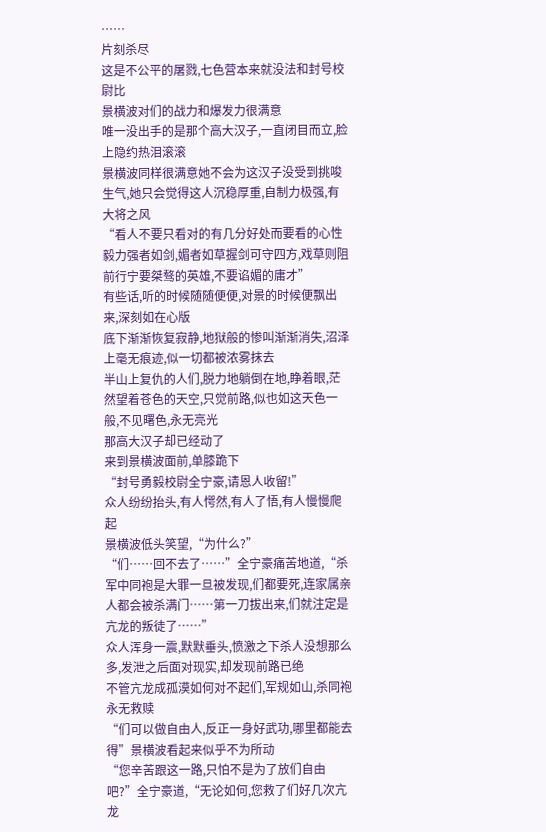……
片刻杀尽
这是不公平的屠戮,七色营本来就没法和封号校尉比
景横波对们的战力和爆发力很满意
唯一没出手的是那个高大汉子,一直闭目而立,脸上隐约热泪滚滚
景横波同样很满意她不会为这汉子没受到挑唆生气,她只会觉得这人沉稳厚重,自制力极强,有大将之风
“看人不要只看对的有几分好处而要看的心性毅力强者如剑,媚者如草握剑可守四方,戏草则阻前行宁要桀骜的英雄,不要谄媚的庸才”
有些话,听的时候随随便便,对景的时候便飘出来,深刻如在心版
底下渐渐恢复寂静,地狱般的惨叫渐渐消失,沼泽上毫无痕迹,似一切都被浓雾抹去
半山上复仇的人们,脱力地躺倒在地,睁着眼,茫然望着苍色的天空,只觉前路,似也如这天色一般,不见曙色,永无亮光
那高大汉子却已经动了
来到景横波面前,单膝跪下
“封号勇毅校尉全宁豪,请恩人收留!”
众人纷纷抬头,有人愕然,有人了悟,有人慢慢爬起
景横波低头笑望,“为什么?”
“们……回不去了……”全宁豪痛苦地道,“杀军中同袍是大罪一旦被发现,们都要死,连家属亲人都会被杀满门……第一刀拔出来,们就注定是亢龙的叛徒了……”
众人浑身一震,默默垂头,愤激之下杀人没想那么多,发泄之后面对现实,却发现前路已绝
不管亢龙成孤漠如何对不起们,军规如山,杀同袍永无救赎
“们可以做自由人,反正一身好武功,哪里都能去得”景横波看起来似乎不为所动
“您辛苦跟这一路,只怕不是为了放们自由吧?”全宁豪道,“无论如何,您救了们好几次亢龙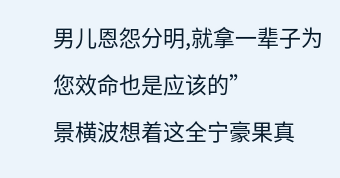男儿恩怨分明,就拿一辈子为您效命也是应该的”
景横波想着这全宁豪果真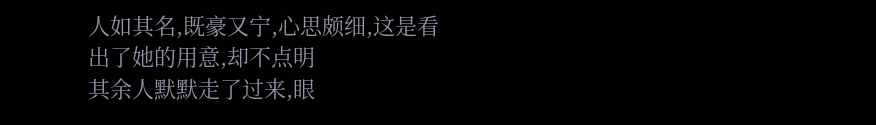人如其名,既豪又宁,心思颇细,这是看出了她的用意,却不点明
其余人默默走了过来,眼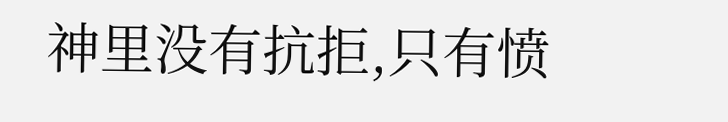神里没有抗拒,只有愤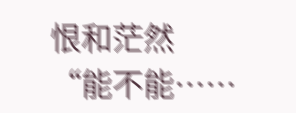恨和茫然
“能不能……